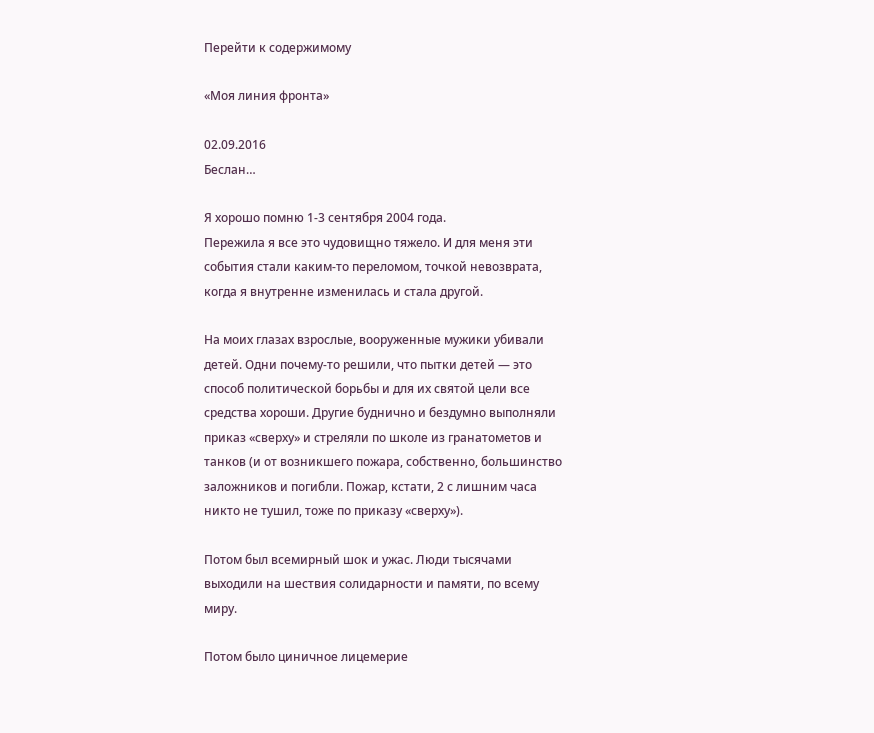Перейти к содержимому

«Моя линия фронта»

02.09.2016
Беслан…

Я хорошо помню 1-3 сентября 2004 года.
Пережила я все это чудовищно тяжело. И для меня эти события стали каким-то переломом, точкой невозврата, когда я внутренне изменилась и стала другой.

На моих глазах взрослые, вооруженные мужики убивали детей. Одни почему-то решили, что пытки детей — это способ политической борьбы и для их святой цели все средства хороши. Другие буднично и бездумно выполняли приказ «сверху» и стреляли по школе из гранатометов и танков (и от возникшего пожара, собственно, большинство заложников и погибли. Пожар, кстати, 2 с лишним часа никто не тушил, тоже по приказу «сверху»).

Потом был всемирный шок и ужас. Люди тысячами выходили на шествия солидарности и памяти, по всему миру.

Потом было циничное лицемерие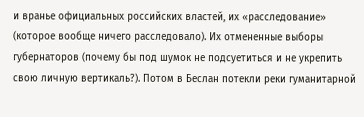и вранье официальных российских властей, их «расследование» (которое вообще ничего расследовало). Их отмененные выборы губернаторов (почему бы под шумок не подсуетиться и не укрепить свою личную вертикаль?). Потом в Беслан потекли реки гуманитарной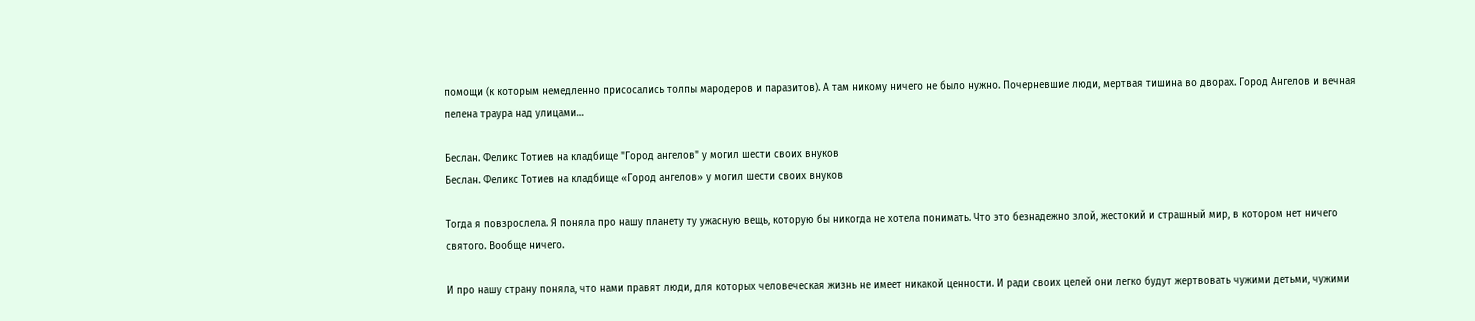помощи (к которым немедленно присосались толпы мародеров и паразитов). А там никому ничего не было нужно. Почерневшие люди, мертвая тишина во дворах. Город Ангелов и вечная пелена траура над улицами…

Беслан. Феликс Тотиев на кладбище "Город ангелов" у могил шести своих внуков
Беслан. Феликс Тотиев на кладбище «Город ангелов» у могил шести своих внуков

Тогда я повзрослела. Я поняла про нашу планету ту ужасную вещь, которую бы никогда не хотела понимать. Что это безнадежно злой, жестокий и страшный мир, в котором нет ничего святого. Вообще ничего.

И про нашу страну поняла, что нами правят люди, для которых человеческая жизнь не имеет никакой ценности. И ради своих целей они легко будут жертвовать чужими детьми, чужими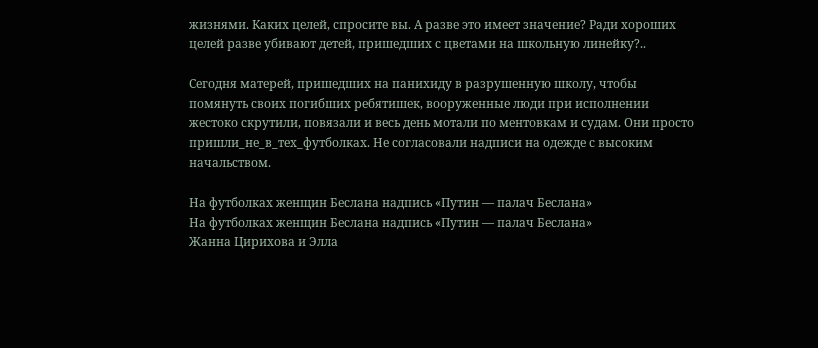жизнями. Каких целей, спросите вы. А разве это имеет значение? Ради хороших целей разве убивают детей, пришедших с цветами на школьную линейку?..

Сегодня матерей, пришедших на панихиду в разрушенную школу, чтобы помянуть своих погибших ребятишек, вооруженные люди при исполнении жестоко скрутили, повязали и весь день мотали по ментовкам и судам. Они просто пришли_не_в_тех_футболках. Не согласовали надписи на одежде с высоким начальством.

На футболках женщин Беслана надпись «Путин — палач Беслана»
На футболках женщин Беслана надпись «Путин — палач Беслана»
Жанна Цирихова и Элла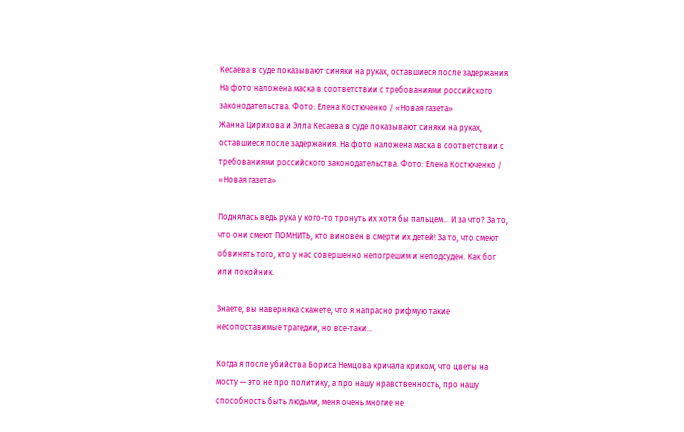Кесаева в суде показывают синяки на руках, оставшиеся после задержания. На фото наложена маска в соответствии с требованиями российского законодательства. Фото: Елена Костюченко / «Новая газета»
Жанна Цирихова и Элла Кесаева в суде показывают синяки на руках, оставшиеся после задержания. На фото наложена маска в соответствии с требованиями российского законодательства. Фото: Елена Костюченко / «Новая газета»

Поднялась ведь рука у кого-то тронуть их хотя бы пальцем… И за что? За то, что они смеют ПОМНИТЬ, кто виновен в смерти их детей! За то, что смеют обвинять того, кто у нас совершенно непогрешим и неподсуден. Как бог или покойник.

Знаете, вы наверняка скажете, что я напрасно рифмую такие несопоставимые трагедии, но все-таки…

Когда я после убийства Бориса Немцова кричала криком, что цветы на мосту — это не про политику, а про нашу нравственность, про нашу способность быть людьми, меня очень многие не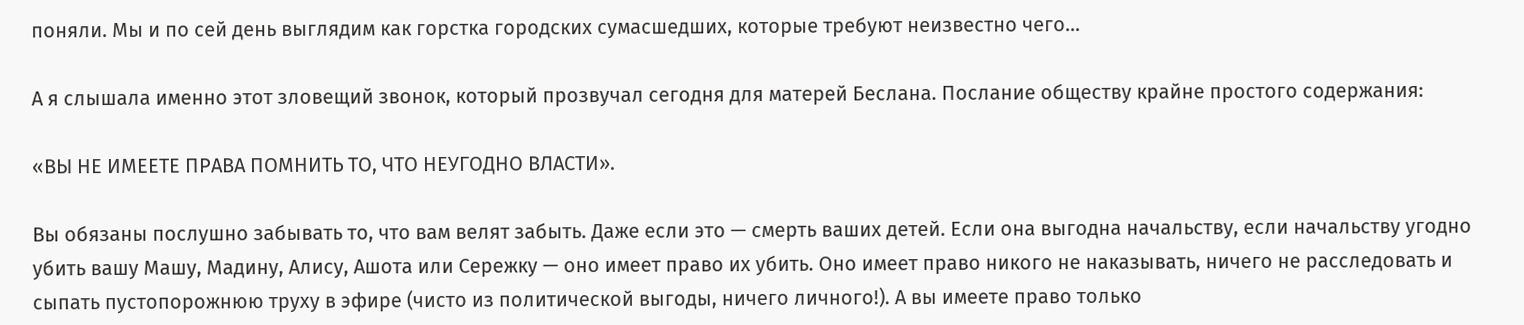поняли. Мы и по сей день выглядим как горстка городских сумасшедших, которые требуют неизвестно чего…

А я слышала именно этот зловещий звонок, который прозвучал сегодня для матерей Беслана. Послание обществу крайне простого содержания:

«ВЫ НЕ ИМЕЕТЕ ПРАВА ПОМНИТЬ ТО, ЧТО НЕУГОДНО ВЛАСТИ».

Вы обязаны послушно забывать то, что вам велят забыть. Даже если это — смерть ваших детей. Если она выгодна начальству, если начальству угодно убить вашу Машу, Мадину, Алису, Ашота или Сережку — оно имеет право их убить. Оно имеет право никого не наказывать, ничего не расследовать и сыпать пустопорожнюю труху в эфире (чисто из политической выгоды, ничего личного!). А вы имеете право только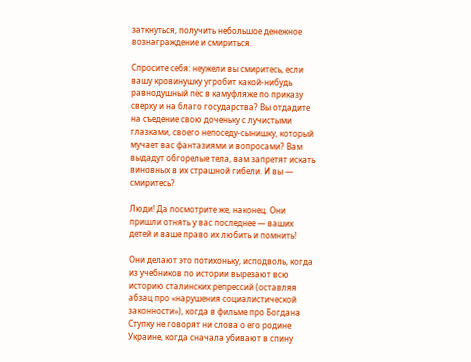заткнуться, получить небольшое денежное вознаграждение и смириться.

Спросите себя: неужели вы смиритесь, если вашу кровинушку угробит какой-нибудь равнодушный пёс в камуфляже по приказу сверху и на благо государства? Вы отдадите на съедение свою доченьку с лучистыми глазками, своего непоседу-сынишку, который мучает вас фантазиями и вопросами? Вам выдадут обгорелые тела, вам запретят искать виновных в их страшной гибели. И вы — смиритесь?

Люди! Да посмотрите же, наконец. Они пришли отнять у вас последнее — ваших детей и ваше право их любить и помнить!

Они делают это потихоньку, исподволь, когда из учебников по истории вырезают всю историю сталинских репрессий (оставляя абзац про «нарушения социалистической законности»), когда в фильме про Богдана Ступку не говорят ни слова о его родине Украине, когда сначала убивают в спину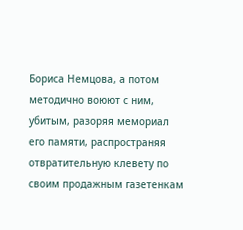Бориса Немцова, а потом методично воюют с ним, убитым, разоряя мемориал его памяти, распространяя отвратительную клевету по своим продажным газетенкам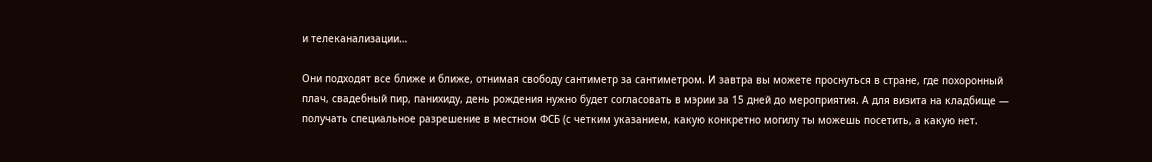и телеканализации…

Они подходят все ближе и ближе, отнимая свободу сантиметр за сантиметром. И завтра вы можете проснуться в стране, где похоронный плач, свадебный пир, панихиду, день рождения нужно будет согласовать в мэрии за 15 дней до мероприятия. А для визита на кладбище — получать специальное разрешение в местном ФСБ (с четким указанием, какую конкретно могилу ты можешь посетить, а какую нет.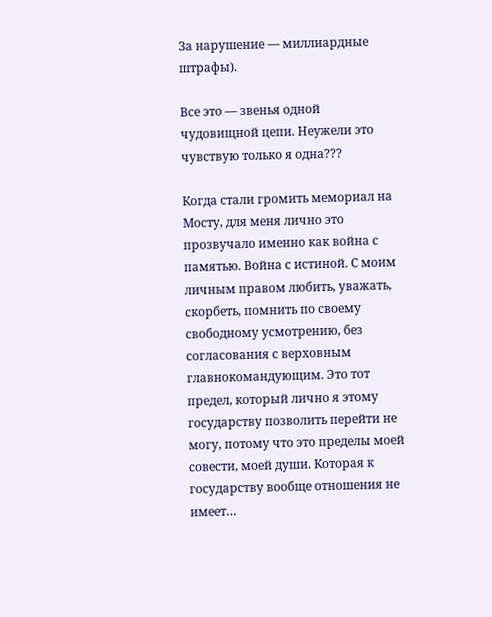За нарушение — миллиардные штрафы).

Все это — звенья одной чудовищной цепи. Неужели это чувствую только я одна???

Когда стали громить мемориал на Мосту, для меня лично это прозвучало именно как война с памятью. Война с истиной. С моим личным правом любить, уважать, скорбеть, помнить по своему свободному усмотрению, без согласования с верховным главнокомандующим. Это тот предел, который лично я этому государству позволить перейти не могу, потому что это пределы моей совести, моей души. Которая к государству вообще отношения не имеет…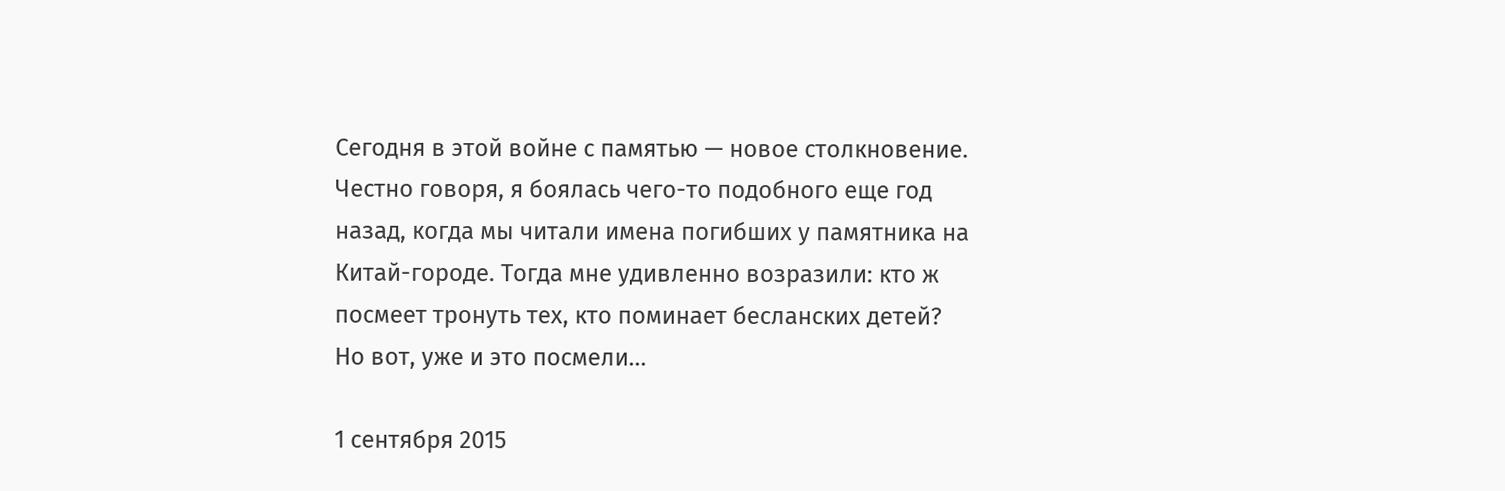Сегодня в этой войне с памятью — новое столкновение. Честно говоря, я боялась чего-то подобного еще год назад, когда мы читали имена погибших у памятника на Китай-городе. Тогда мне удивленно возразили: кто ж посмеет тронуть тех, кто поминает бесланских детей? Но вот, уже и это посмели…

1 сентября 2015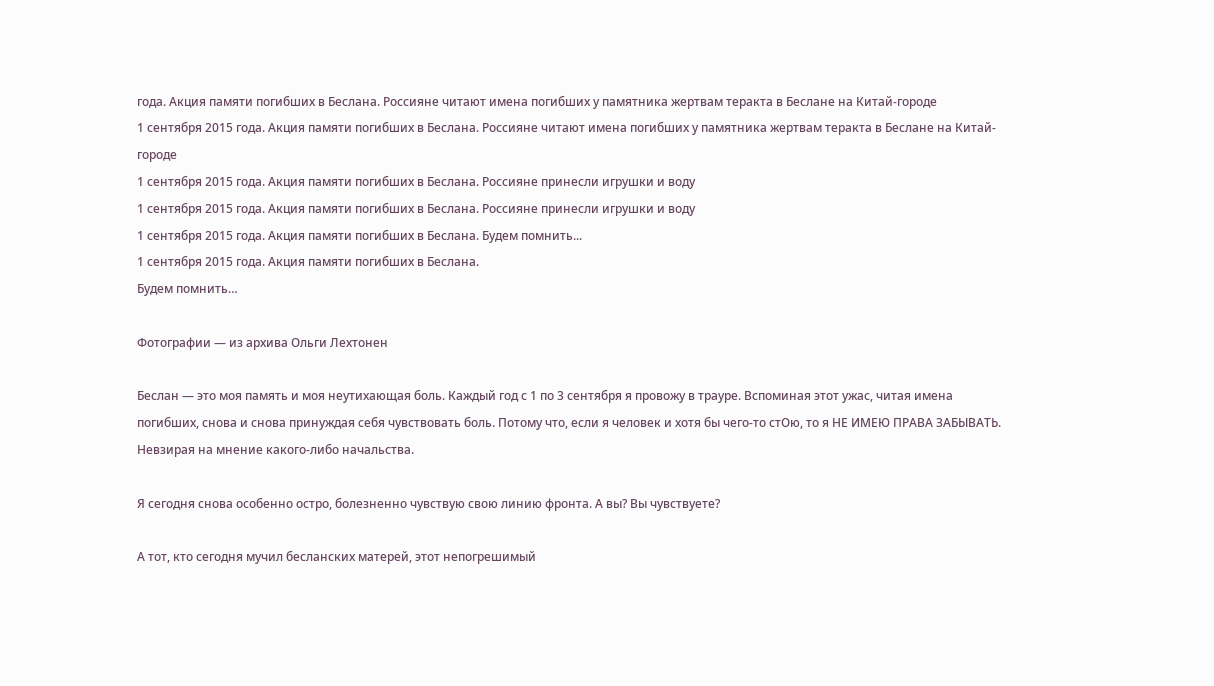года. Акция памяти погибших в Беслана. Россияне читают имена погибших у памятника жертвам теракта в Беслане на Китай-городе
1 сентября 2015 года. Акция памяти погибших в Беслана. Россияне читают имена погибших у памятника жертвам теракта в Беслане на Китай-городе
1 сентября 2015 года. Акция памяти погибших в Беслана. Россияне принесли игрушки и воду
1 сентября 2015 года. Акция памяти погибших в Беслана. Россияне принесли игрушки и воду
1 сентября 2015 года. Акция памяти погибших в Беслана. Будем помнить...
1 сентября 2015 года. Акция памяти погибших в Беслана.
Будем помнить…

Фотографии — из архива Ольги Лехтонен

Беслан — это моя память и моя неутихающая боль. Каждый год с 1 по 3 сентября я провожу в трауре. Вспоминая этот ужас, читая имена погибших, снова и снова принуждая себя чувствовать боль. Потому что, если я человек и хотя бы чего-то стОю, то я НЕ ИМЕЮ ПРАВА ЗАБЫВАТЬ. Невзирая на мнение какого-либо начальства.

Я сегодня снова особенно остро, болезненно чувствую свою линию фронта. А вы? Вы чувствуете?

А тот, кто сегодня мучил бесланских матерей, этот непогрешимый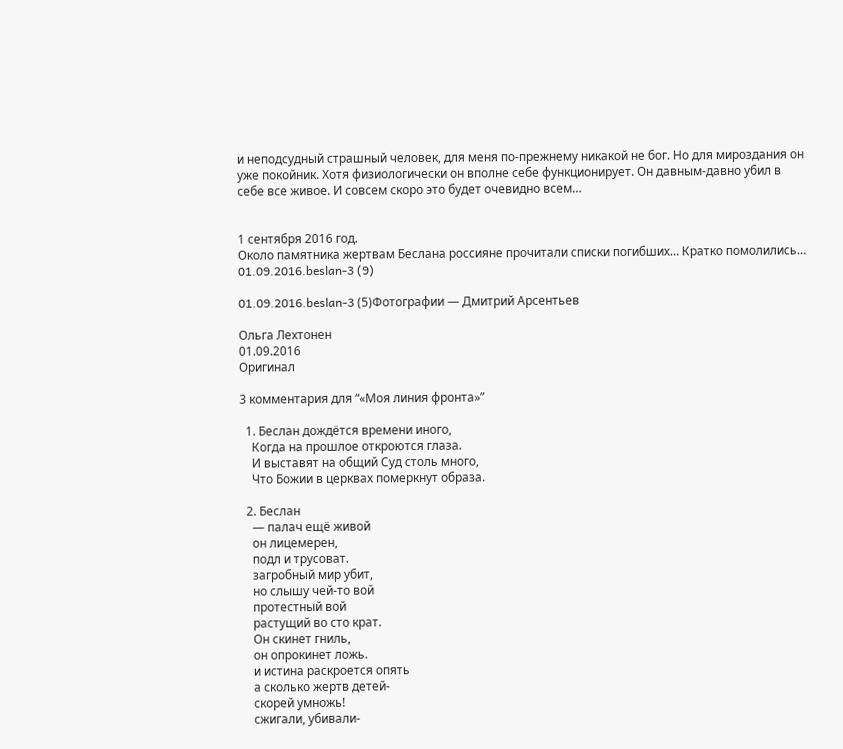и неподсудный страшный человек, для меня по-прежнему никакой не бог. Но для мироздания он уже покойник. Хотя физиологически он вполне себе функционирует. Он давным-давно убил в себе все живое. И совсем скоро это будет очевидно всем…


1 сентября 2016 год.
Около памятника жертвам Беслана россияне прочитали списки погибших… Кратко помолились…
01.09.2016.beslan-3 (9)

01.09.2016.beslan-3 (5)Фотографии — Дмитрий Арсентьев

Ольга Лехтонен
01.09.2016
Оригинал

3 комментария для “«Моя линия фронта»”

  1. Беслан дождётся времени иного,
    Когда на прошлое откроются глаза.
    И выставят на общий Суд столь много,
    Что Божии в церквах померкнут образа.

  2. Беслан
    — палач ещё живой
    он лицемерен,
    подл и трусоват.
    загробный мир убит,
    но слышу чей-то вой
    протестный вой
    растущий во сто крат.
    Он скинет гниль,
    он опрокинет ложь.
    и истина раскроется опять
    а сколько жертв детей-
    скорей умножь!
    сжигали, убивали-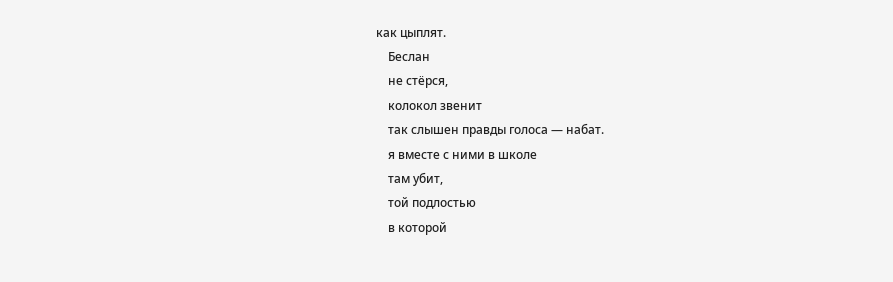как цыплят.
    Беслан
    не стёрся,
    колокол звенит
    так слышен правды голоса — набат.
    я вместе с ними в школе
    там убит,
    той подлостью
    в которой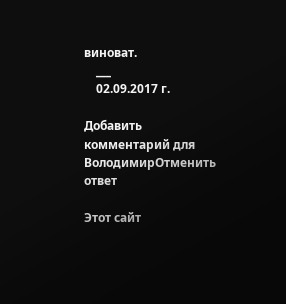виноват.
    ___
    02.09.2017 г.

Добавить комментарий для ВолодимирОтменить ответ

Этот сайт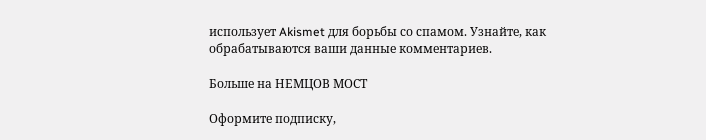использует Akismet для борьбы со спамом. Узнайте, как обрабатываются ваши данные комментариев.

Больше на НЕМЦОВ МОСТ

Оформите подписку,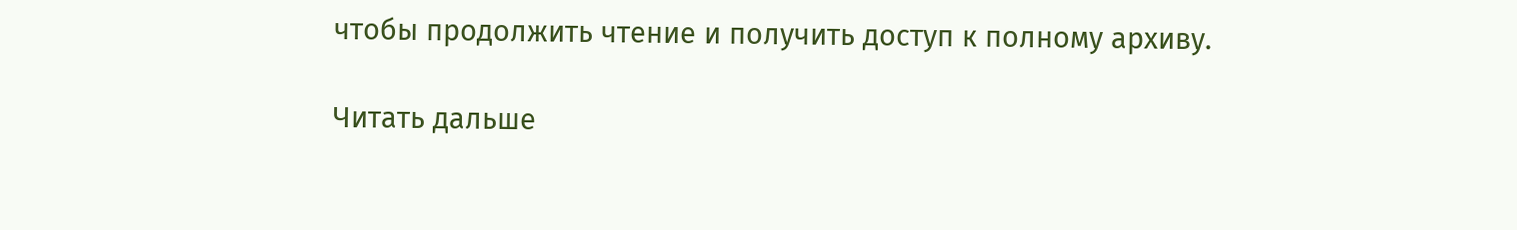чтобы продолжить чтение и получить доступ к полному архиву.

Читать дальше